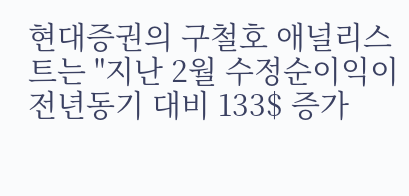현대증권의 구철호 애널리스트는 "지난 2월 수정순이익이 전년동기 대비 133$ 증가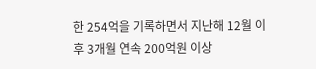한 254억을 기록하면서 지난해 12월 이후 3개월 연속 200억원 이상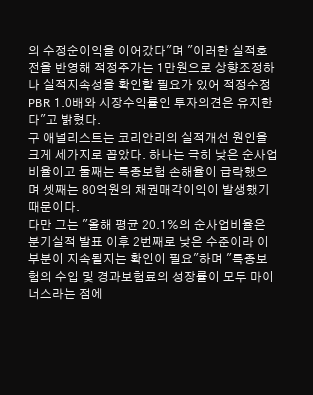의 수정순이익을 이어갔다"며 "이러한 실적호전을 반영해 적정주가는 1만원으로 상향조정하나 실적지속성을 확인할 필요가 있어 적정수정PBR 1.0배와 시장수익률인 투자의견은 유지한다"고 밝혔다.
구 애널리스트는 코리안리의 실적개선 원인을 크게 세가지로 꼽았다. 하나는 극히 낮은 순사업비율이고 둘째는 특종보험 손해율이 급락했으며 셋째는 80억원의 채권매각이익이 발생했기 때문이다.
다만 그는 "올해 평균 20.1%의 순사업비율은 분기실적 발표 이후 2번째로 낮은 수준이라 이 부분이 지속될지는 확인이 필요"하며 "특종보험의 수입 및 경과보험료의 성장률이 모두 마이너스라는 점에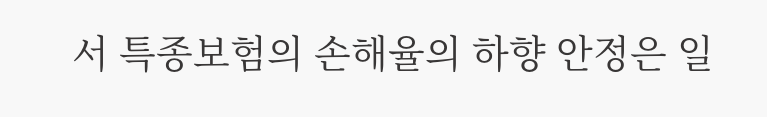서 특종보험의 손해율의 하향 안정은 일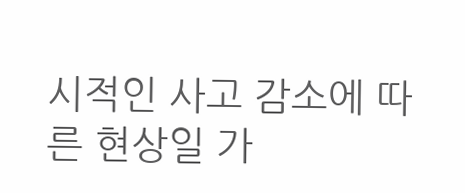시적인 사고 감소에 따른 현상일 가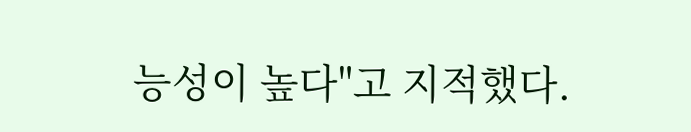능성이 높다"고 지적했다.